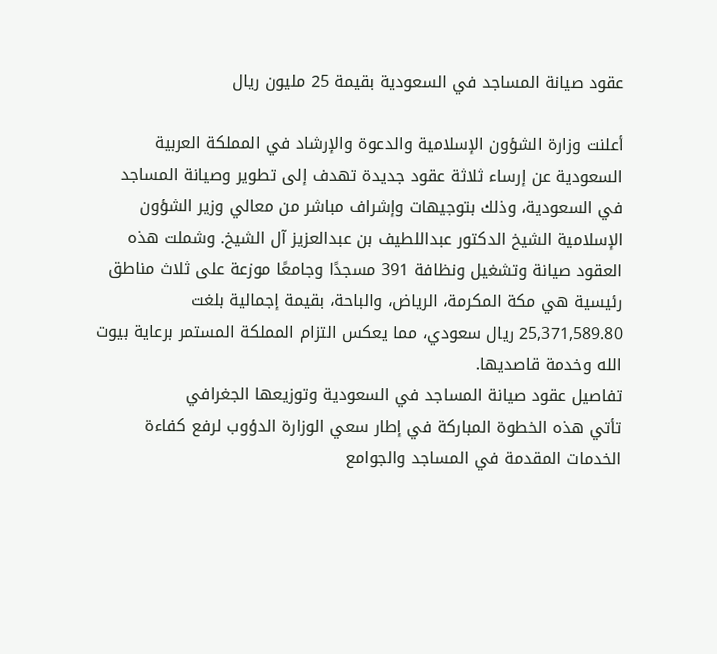عقود صيانة المساجد في السعودية بقيمة 25 مليون ريال

أعلنت وزارة الشؤون الإسلامية والدعوة والإرشاد في المملكة العربية السعودية عن إرساء ثلاثة عقود جديدة تهدف إلى تطوير وصيانة المساجد في السعودية، وذلك بتوجيهات وإشراف مباشر من معالي وزير الشؤون الإسلامية الشيخ الدكتور عبداللطيف بن عبدالعزيز آل الشيخ. وشملت هذه العقود صيانة وتشغيل ونظافة 391 مسجدًا وجامعًا موزعة على ثلاث مناطق رئيسية هي مكة المكرمة، الرياض، والباحة، بقيمة إجمالية بلغت 25,371,589.80 ريال سعودي، مما يعكس التزام المملكة المستمر برعاية بيوت الله وخدمة قاصديها.
تفاصيل عقود صيانة المساجد في السعودية وتوزيعها الجغرافي
تأتي هذه الخطوة المباركة في إطار سعي الوزارة الدؤوب لرفع كفاءة الخدمات المقدمة في المساجد والجوامع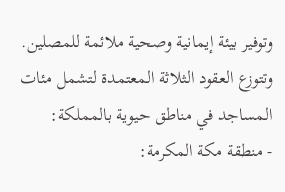وتوفير بيئة إيمانية وصحية ملائمة للمصلين. وتتوزع العقود الثلاثة المعتمدة لتشمل مئات المساجد في مناطق حيوية بالمملكة:
- منطقة مكة المكرمة: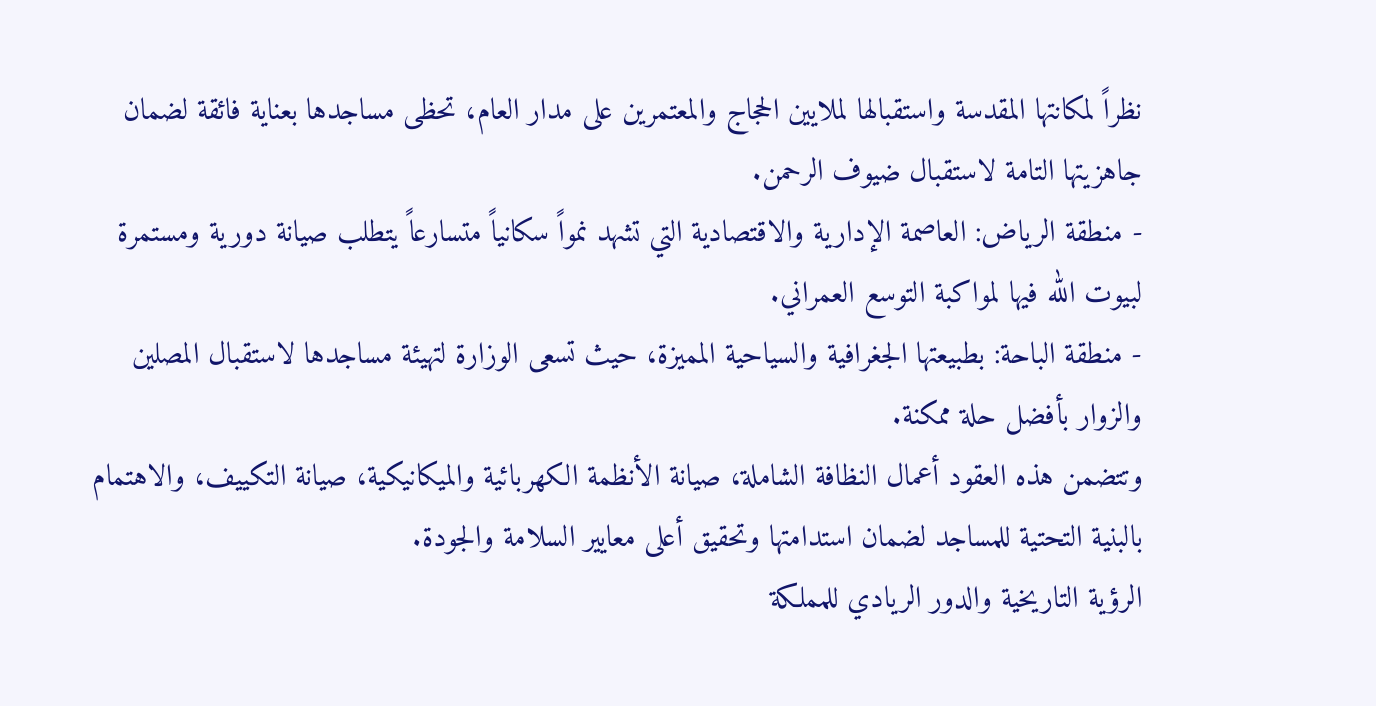نظراً لمكانتها المقدسة واستقبالها لملايين الحجاج والمعتمرين على مدار العام، تحظى مساجدها بعناية فائقة لضمان جاهزيتها التامة لاستقبال ضيوف الرحمن.
- منطقة الرياض: العاصمة الإدارية والاقتصادية التي تشهد نمواً سكانياً متسارعاً يتطلب صيانة دورية ومستمرة لبيوت الله فيها لمواكبة التوسع العمراني.
- منطقة الباحة: بطبيعتها الجغرافية والسياحية المميزة، حيث تسعى الوزارة لتهيئة مساجدها لاستقبال المصلين والزوار بأفضل حلة ممكنة.
وتتضمن هذه العقود أعمال النظافة الشاملة، صيانة الأنظمة الكهربائية والميكانيكية، صيانة التكييف، والاهتمام بالبنية التحتية للمساجد لضمان استدامتها وتحقيق أعلى معايير السلامة والجودة.
الرؤية التاريخية والدور الريادي للمملكة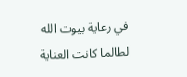في رعاية بيوت الله
لطالما كانت العناية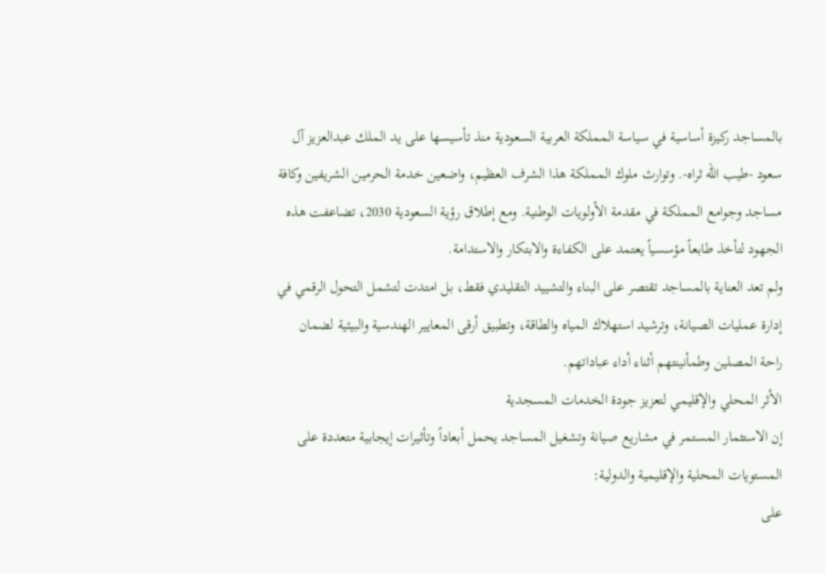بالمساجد ركيزة أساسية في سياسة المملكة العربية السعودية منذ تأسيسها على يد الملك عبدالعزيز آل سعود -طيب الله ثراه-. وتوارث ملوك المملكة هذا الشرف العظيم، واضعين خدمة الحرمين الشريفين وكافة مساجد وجوامع المملكة في مقدمة الأولويات الوطنية. ومع إطلاق رؤية السعودية 2030، تضاعفت هذه الجهود لتأخذ طابعاً مؤسسياً يعتمد على الكفاءة والابتكار والاستدامة.
ولم تعد العناية بالمساجد تقتصر على البناء والتشييد التقليدي فقط، بل امتدت لتشمل التحول الرقمي في إدارة عمليات الصيانة، وترشيد استهلاك المياه والطاقة، وتطبيق أرقى المعايير الهندسية والبيئية لضمان راحة المصلين وطمأنينتهم أثناء أداء عباداتهم.
الأثر المحلي والإقليمي لتعزيز جودة الخدمات المسجدية
إن الاستثمار المستمر في مشاريع صيانة وتشغيل المساجد يحمل أبعاداً وتأثيرات إيجابية متعددة على المستويات المحلية والإقليمية والدولية:
على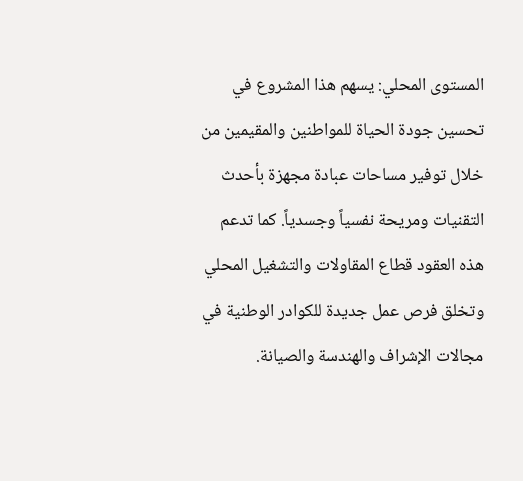المستوى المحلي: يسهم هذا المشروع في تحسين جودة الحياة للمواطنين والمقيمين من خلال توفير مساحات عبادة مجهزة بأحدث التقنيات ومريحة نفسياً وجسدياً. كما تدعم هذه العقود قطاع المقاولات والتشغيل المحلي وتخلق فرص عمل جديدة للكوادر الوطنية في مجالات الإشراف والهندسة والصيانة.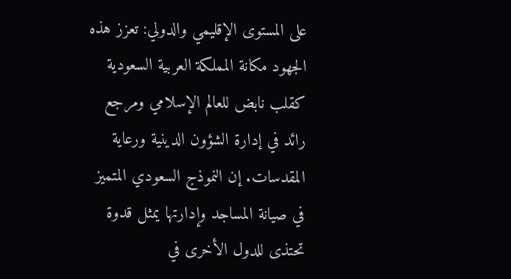على المستوى الإقليمي والدولي: تعزز هذه الجهود مكانة المملكة العربية السعودية كقلب نابض للعالم الإسلامي ومرجع رائد في إدارة الشؤون الدينية ورعاية المقدسات. إن النموذج السعودي المتميز في صيانة المساجد وإدارتها يمثل قدوة تحتذى للدول الأخرى في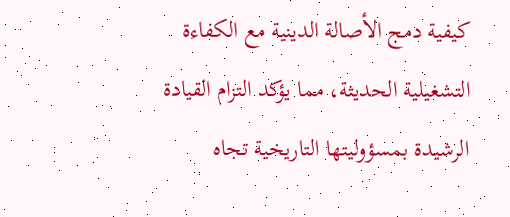كيفية دمج الأصالة الدينية مع الكفاءة التشغيلية الحديثة، مما يؤكد التزام القيادة الرشيدة بمسؤوليتها التاريخية تجاه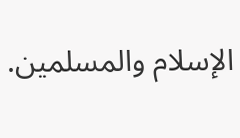الإسلام والمسلمين.